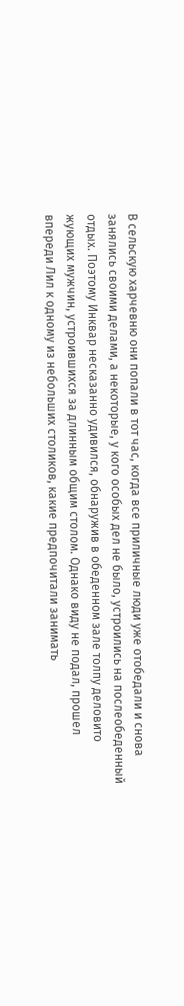В сельскую харчевню они попали в тот час, когда все приличные люди уже отобедали и снова занялись своими делами, а некоторые, у кого особых дел не было, устроились на послеобеденный отдых. Поэтому Инквар несказанно удивился, обнаружив в обеденном зале толпу деловито жующих мужчин, устроившихся за длинным общим столом. Однако виду не подал, прошел впереди Лил к одному из небольших столиков, какие предпочитали занимать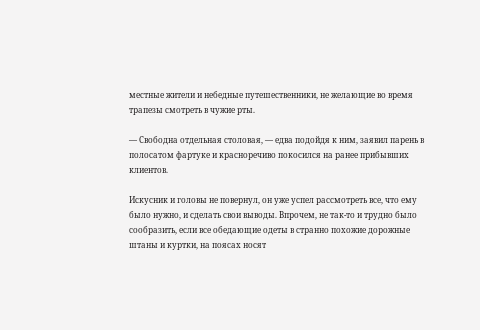местные жители и небедные путешественники, не желающие во время трапезы смотреть в чужие рты.

— Свободна отдельная столовая, — едва подойдя к ним, заявил парень в полосатом фартуке и красноречиво покосился на ранее прибывших клиентов.

Искусник и головы не повернул, он уже успел рассмотреть все, что ему было нужно, и сделать свои выводы. Впрочем, не так-то и трудно было сообразить, если все обедающие одеты в странно похожие дорожные штаны и куртки, на поясах носят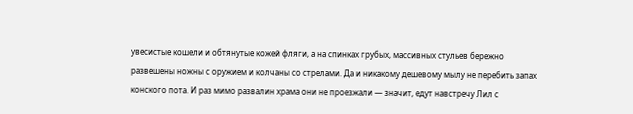увесистые кошели и обтянутые кожей фляги, а на спинках грубых, массивных стульев бережно развешены ножны с оружием и колчаны со стрелами. Да и никакому дешевому мылу не перебить запах конского пота. И раз мимо развалин храма они не проезжали — значит, едут навстречу Лил с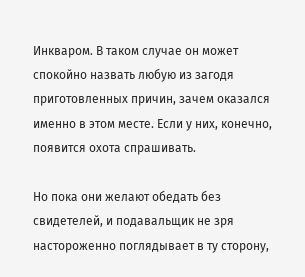Инкваром. В таком случае он может спокойно назвать любую из загодя приготовленных причин, зачем оказался именно в этом месте. Если у них, конечно, появится охота спрашивать.

Но пока они желают обедать без свидетелей, и подавальщик не зря настороженно поглядывает в ту сторону,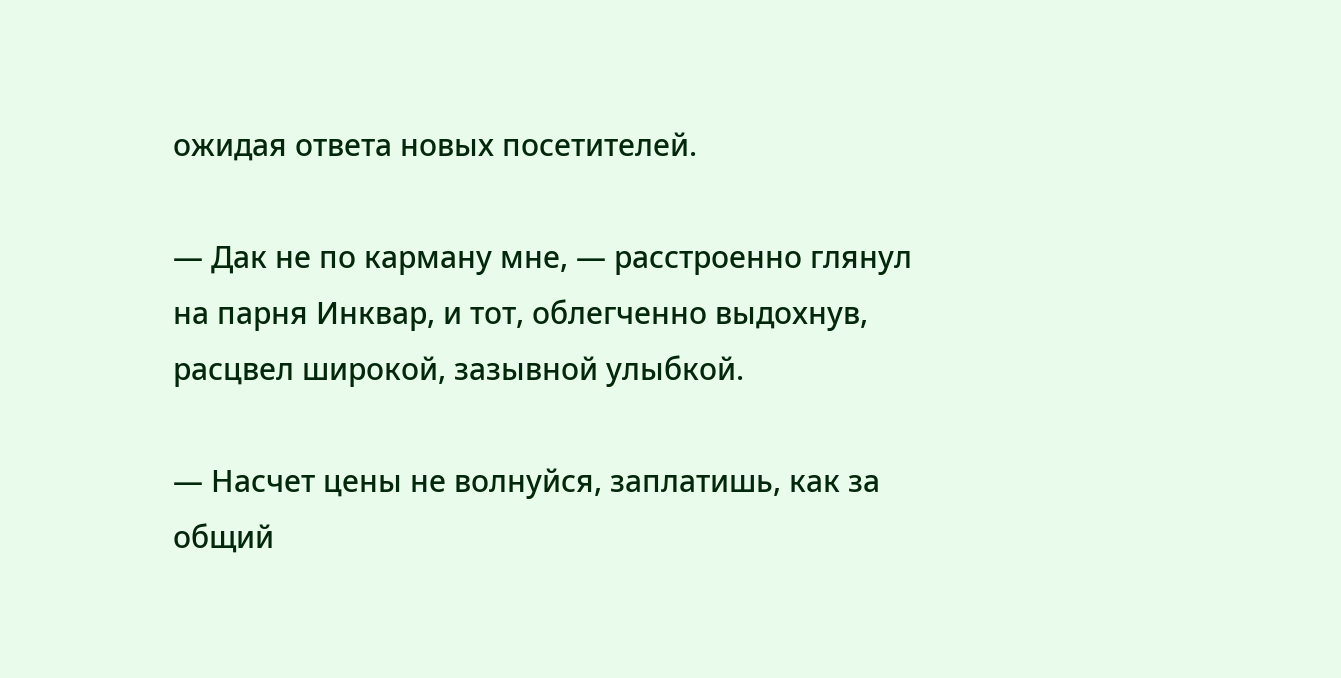ожидая ответа новых посетителей.

— Дак не по карману мне, — расстроенно глянул на парня Инквар, и тот, облегченно выдохнув, расцвел широкой, зазывной улыбкой.

— Насчет цены не волнуйся, заплатишь, как за общий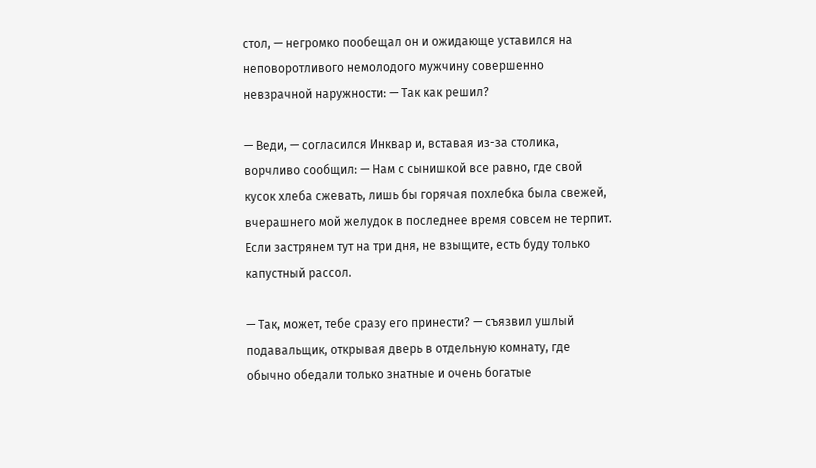стол, — негромко пообещал он и ожидающе уставился на неповоротливого немолодого мужчину совершенно невзрачной наружности: — Так как решил?

— Веди, — согласился Инквар и, вставая из-за столика, ворчливо сообщил: — Нам с сынишкой все равно, где свой кусок хлеба сжевать, лишь бы горячая похлебка была свежей, вчерашнего мой желудок в последнее время совсем не терпит. Если застрянем тут на три дня, не взыщите, есть буду только капустный рассол.

— Так, может, тебе сразу его принести? — съязвил ушлый подавальщик, открывая дверь в отдельную комнату, где обычно обедали только знатные и очень богатые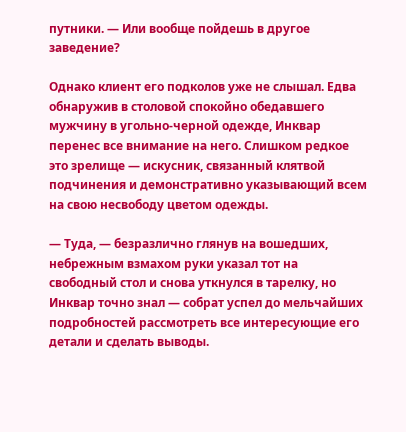путники. — Или вообще пойдешь в другое заведение?

Однако клиент его подколов уже не слышал. Едва обнаружив в столовой спокойно обедавшего мужчину в угольно-черной одежде, Инквар перенес все внимание на него. Слишком редкое это зрелище — искусник, связанный клятвой подчинения и демонстративно указывающий всем на свою несвободу цветом одежды.

— Туда, — безразлично глянув на вошедших, небрежным взмахом руки указал тот на свободный стол и снова уткнулся в тарелку, но Инквар точно знал — собрат успел до мельчайших подробностей рассмотреть все интересующие его детали и сделать выводы.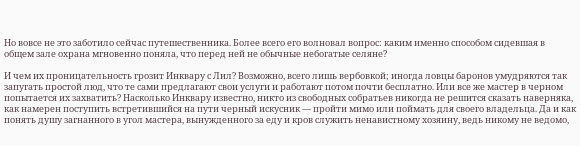Но вовсе не это заботило сейчас путешественника. Более всего его волновал вопрос: каким именно способом сидевшая в общем зале охрана мгновенно поняла, что перед ней не обычные небогатые селяне?

И чем их проницательность грозит Инквару с Лил? Возможно, всего лишь вербовкой; иногда ловцы баронов умудряются так запугать простой люд, что те сами предлагают свои услуги и работают потом почти бесплатно. Или все же мастер в черном попытается их захватить? Насколько Инквару известно, никто из свободных собратьев никогда не решится сказать наверняка, как намерен поступить встретившийся на пути черный искусник — пройти мимо или поймать для своего владельца. Да и как понять душу загнанного в угол мастера, вынужденного за еду и кров служить ненавистному хозяину, ведь никому не ведомо,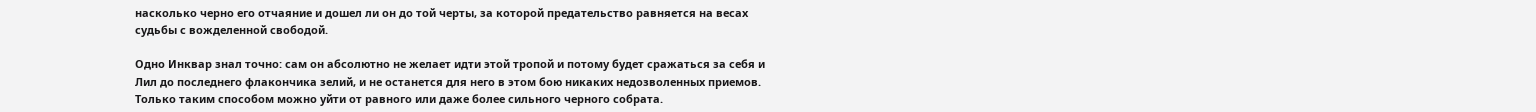насколько черно его отчаяние и дошел ли он до той черты, за которой предательство равняется на весах судьбы с вожделенной свободой.

Одно Инквар знал точно: сам он абсолютно не желает идти этой тропой и потому будет сражаться за себя и Лил до последнего флакончика зелий, и не останется для него в этом бою никаких недозволенных приемов. Только таким способом можно уйти от равного или даже более сильного черного собрата.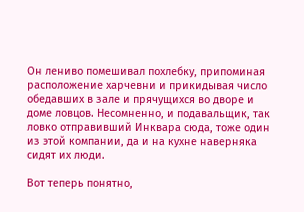Он лениво помешивал похлебку, припоминая расположение харчевни и прикидывая число обедавших в зале и прячущихся во дворе и доме ловцов. Несомненно, и подавальщик, так ловко отправивший Инквара сюда, тоже один из этой компании, да и на кухне наверняка сидят их люди.

Вот теперь понятно,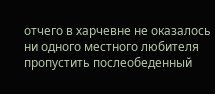отчего в харчевне не оказалось ни одного местного любителя пропустить послеобеденный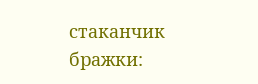стаканчик бражки: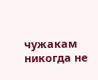чужакам никогда не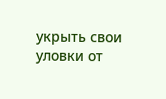укрыть свои уловки от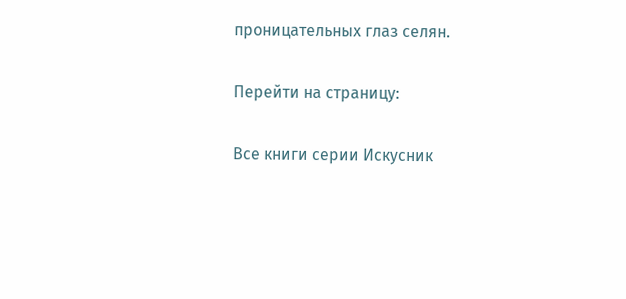проницательных глаз селян.

Перейти на страницу:

Все книги серии Искусник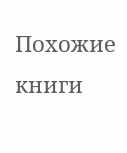Похожие книги